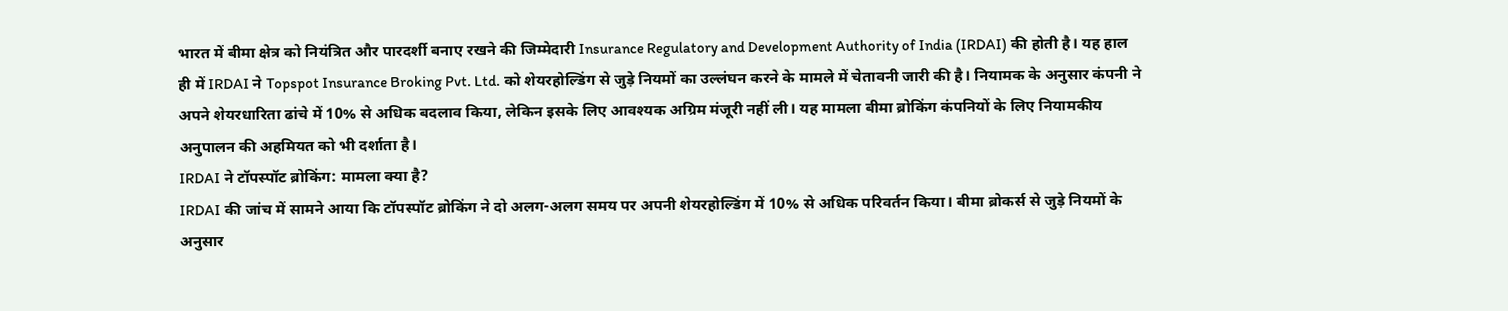भारत में बीमा क्षेत्र को नियंत्रित और पारदर्शी बनाए रखने की जिम्मेदारी Insurance Regulatory and Development Authority of India (IRDAI) की होती है। यह हाल ही में IRDAI ने Topspot Insurance Broking Pvt. Ltd. को शेयरहोल्डिंग से जुड़े नियमों का उल्लंघन करने के मामले में चेतावनी जारी की है। नियामक के अनुसार कंपनी ने अपने शेयरधारिता ढांचे में 10% से अधिक बदलाव किया, लेकिन इसके लिए आवश्यक अग्रिम मंजूरी नहीं ली। यह मामला बीमा ब्रोकिंग कंपनियों के लिए नियामकीय अनुपालन की अहमियत को भी दर्शाता है।
IRDAI ने टॉपस्पॉट ब्रोकिंग: मामला क्या है?
IRDAI की जांच में सामने आया कि टॉपस्पॉट ब्रोकिंग ने दो अलग-अलग समय पर अपनी शेयरहोल्डिंग में 10% से अधिक परिवर्तन किया। बीमा ब्रोकर्स से जुड़े नियमों के अनुसार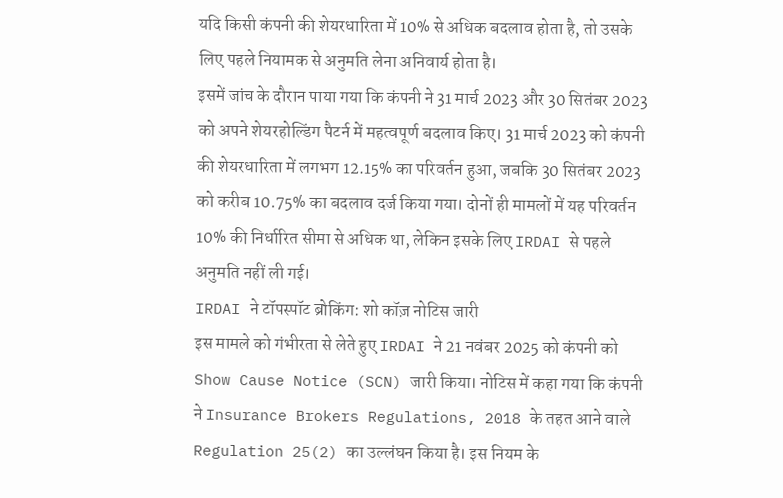यदि किसी कंपनी की शेयरधारिता में 10% से अधिक बदलाव होता है, तो उसके लिए पहले नियामक से अनुमति लेना अनिवार्य होता है।
इसमें जांच के दौरान पाया गया कि कंपनी ने 31 मार्च 2023 और 30 सितंबर 2023 को अपने शेयरहोल्डिंग पैटर्न में महत्वपूर्ण बदलाव किए। 31 मार्च 2023 को कंपनी की शेयरधारिता में लगभग 12.15% का परिवर्तन हुआ, जबकि 30 सितंबर 2023 को करीब 10.75% का बदलाव दर्ज किया गया। दोनों ही मामलों में यह परिवर्तन 10% की निर्धारित सीमा से अधिक था, लेकिन इसके लिए IRDAI से पहले अनुमति नहीं ली गई।
IRDAI ने टॉपस्पॉट ब्रोकिंग: शो कॉज़ नोटिस जारी
इस मामले को गंभीरता से लेते हुए IRDAI ने 21 नवंबर 2025 को कंपनी को Show Cause Notice (SCN) जारी किया। नोटिस में कहा गया कि कंपनी ने Insurance Brokers Regulations, 2018 के तहत आने वाले Regulation 25(2) का उल्लंघन किया है। इस नियम के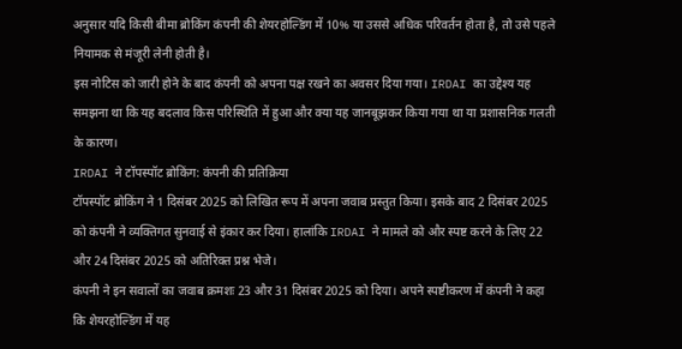अनुसार यदि किसी बीमा ब्रोकिंग कंपनी की शेयरहोल्डिंग में 10% या उससे अधिक परिवर्तन होता है, तो उसे पहले नियामक से मंजूरी लेनी होती है।
इस नोटिस को जारी होने के बाद कंपनी को अपना पक्ष रखने का अवसर दिया गया। IRDAI का उद्देश्य यह समझना था कि यह बदलाव किस परिस्थिति में हुआ और क्या यह जानबूझकर किया गया था या प्रशासनिक गलती के कारण।
IRDAI ने टॉपस्पॉट ब्रोकिंग: कंपनी की प्रतिक्रिया
टॉपस्पॉट ब्रोकिंग ने 1 दिसंबर 2025 को लिखित रूप में अपना जवाब प्रस्तुत किया। इसके बाद 2 दिसंबर 2025 को कंपनी ने व्यक्तिगत सुनवाई से इंकार कर दिया। हालांकि IRDAI ने मामले को और स्पष्ट करने के लिए 22 और 24 दिसंबर 2025 को अतिरिक्त प्रश्न भेजे।
कंपनी ने इन सवालों का जवाब क्रमशः 23 और 31 दिसंबर 2025 को दिया। अपने स्पष्टीकरण में कंपनी ने कहा कि शेयरहोल्डिंग में यह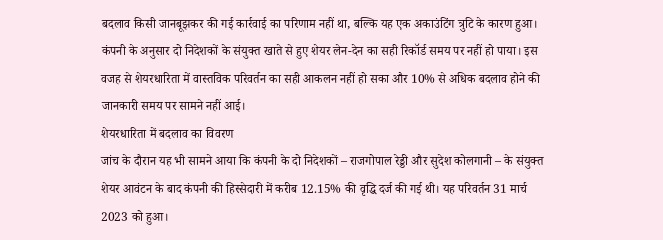बदलाव किसी जानबूझकर की गई कार्रवाई का परिणाम नहीं था, बल्कि यह एक अकाउंटिंग त्रुटि के कारण हुआ।
कंपनी के अनुसार दो निदेशकों के संयुक्त खाते से हुए शेयर लेन-देन का सही रिकॉर्ड समय पर नहीं हो पाया। इस वजह से शेयरधारिता में वास्तविक परिवर्तन का सही आकलन नहीं हो सका और 10% से अधिक बदलाव होने की जानकारी समय पर सामने नहीं आई।
शेयरधारिता में बदलाव का विवरण
जांच के दौरान यह भी सामने आया कि कंपनी के दो निदेशकों – राजगोपाल रेड्डी और सुदेश कोलगानी – के संयुक्त शेयर आवंटन के बाद कंपनी की हिस्सेदारी में करीब 12.15% की वृद्धि दर्ज की गई थी। यह परिवर्तन 31 मार्च 2023 को हुआ।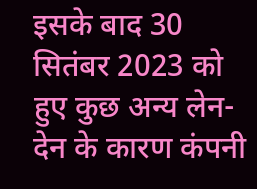इसके बाद 30 सितंबर 2023 को हुए कुछ अन्य लेन-देन के कारण कंपनी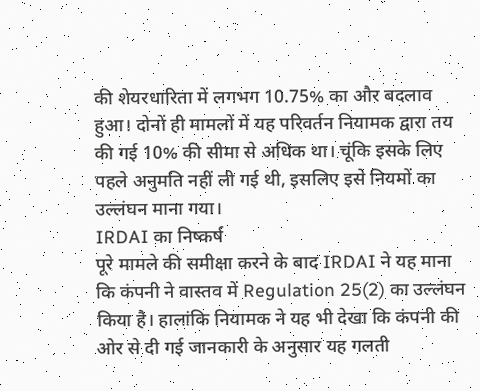की शेयरधारिता में लगभग 10.75% का और बदलाव हुआ। दोनों ही मामलों में यह परिवर्तन नियामक द्वारा तय की गई 10% की सीमा से अधिक था। चूंकि इसके लिए पहले अनुमति नहीं ली गई थी, इसलिए इसे नियमों का उल्लंघन माना गया।
IRDAI का निष्कर्ष
पूरे मामले की समीक्षा करने के बाद IRDAI ने यह माना कि कंपनी ने वास्तव में Regulation 25(2) का उल्लंघन किया है। हालांकि नियामक ने यह भी देखा कि कंपनी की ओर से दी गई जानकारी के अनुसार यह गलती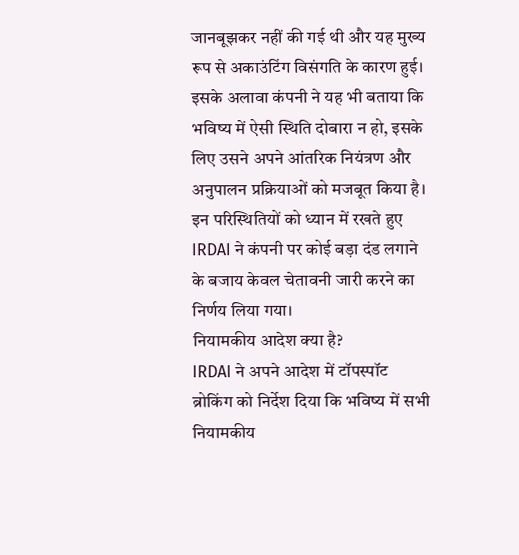जानबूझकर नहीं की गई थी और यह मुख्य रूप से अकाउंटिंग विसंगति के कारण हुई।
इसके अलावा कंपनी ने यह भी बताया कि भविष्य में ऐसी स्थिति दोबारा न हो, इसके लिए उसने अपने आंतरिक नियंत्रण और अनुपालन प्रक्रियाओं को मजबूत किया है। इन परिस्थितियों को ध्यान में रखते हुए IRDAI ने कंपनी पर कोई बड़ा दंड लगाने के बजाय केवल चेतावनी जारी करने का निर्णय लिया गया।
नियामकीय आदेश क्या है?
IRDAI ने अपने आदेश में टॉपस्पॉट ब्रोकिंग को निर्देश दिया कि भविष्य में सभी नियामकीय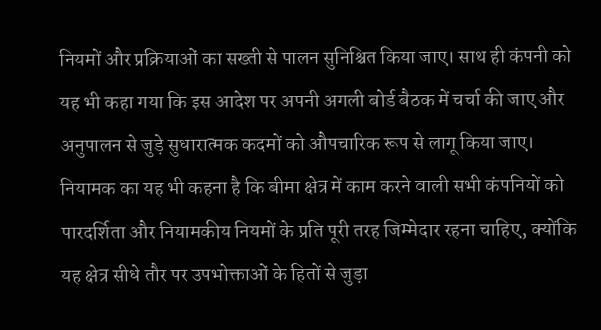नियमों और प्रक्रियाओं का सख्ती से पालन सुनिश्चित किया जाए। साथ ही कंपनी को यह भी कहा गया कि इस आदेश पर अपनी अगली बोर्ड बैठक में चर्चा की जाए और अनुपालन से जुड़े सुधारात्मक कदमों को औपचारिक रूप से लागू किया जाए।
नियामक का यह भी कहना है कि बीमा क्षेत्र में काम करने वाली सभी कंपनियों को पारदर्शिता और नियामकीय नियमों के प्रति पूरी तरह जिम्मेदार रहना चाहिए, क्योंकि यह क्षेत्र सीधे तौर पर उपभोक्ताओं के हितों से जुड़ा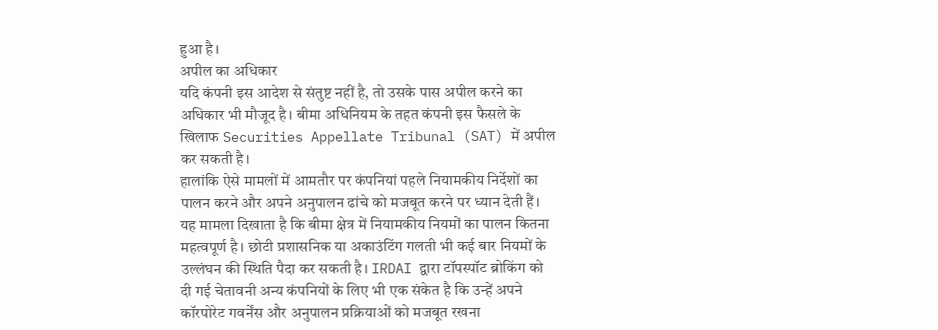हुआ है।
अपील का अधिकार
यदि कंपनी इस आदेश से संतुष्ट नहीं है, तो उसके पास अपील करने का अधिकार भी मौजूद है। बीमा अधिनियम के तहत कंपनी इस फैसले के खिलाफ Securities Appellate Tribunal (SAT) में अपील कर सकती है।
हालांकि ऐसे मामलों में आमतौर पर कंपनियां पहले नियामकीय निर्देशों का पालन करने और अपने अनुपालन ढांचे को मजबूत करने पर ध्यान देती हैं।
यह मामला दिखाता है कि बीमा क्षेत्र में नियामकीय नियमों का पालन कितना महत्वपूर्ण है। छोटी प्रशासनिक या अकाउंटिंग गलती भी कई बार नियमों के उल्लंघन की स्थिति पैदा कर सकती है। IRDAI द्वारा टॉपस्पॉट ब्रोकिंग को दी गई चेतावनी अन्य कंपनियों के लिए भी एक संकेत है कि उन्हें अपने कॉरपोरेट गवर्नेंस और अनुपालन प्रक्रियाओं को मजबूत रखना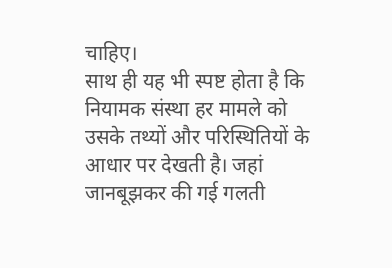चाहिए।
साथ ही यह भी स्पष्ट होता है कि नियामक संस्था हर मामले को उसके तथ्यों और परिस्थितियों के आधार पर देखती है। जहां जानबूझकर की गई गलती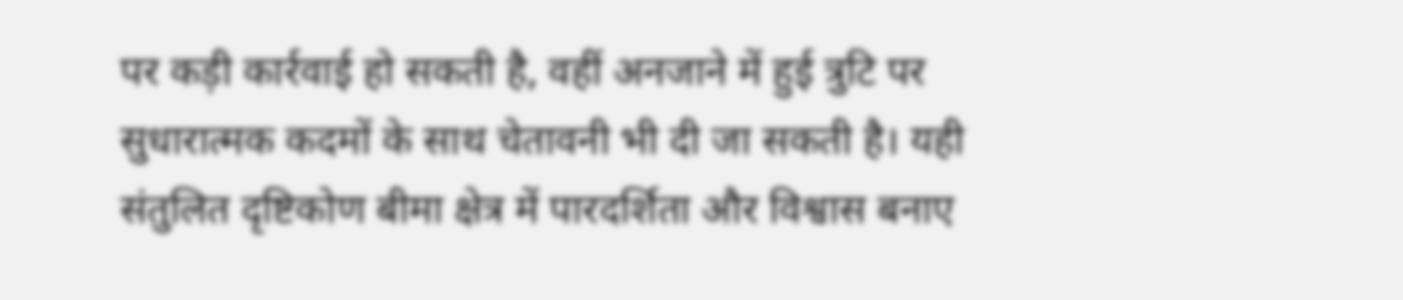पर कड़ी कार्रवाई हो सकती है, वहीं अनजाने में हुई त्रुटि पर सुधारात्मक कदमों के साथ चेतावनी भी दी जा सकती है। यही संतुलित दृष्टिकोण बीमा क्षेत्र में पारदर्शिता और विश्वास बनाए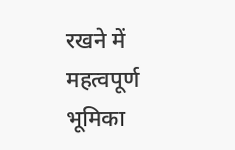रखने में महत्वपूर्ण भूमिका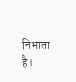निभाता है।